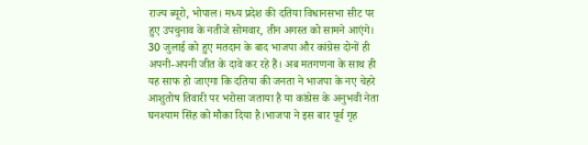राज्य ब्यूरो, भोपाल। मध्य प्रदेश की दतिया विधानसभा सीट पर हुए उपचुनाव के नतीजे सोमवार, तीन अगस्त को सामने आएंगे। 30 जुलाई को हुए मतदान के बाद भाजपा और कांग्रेस दोनों ही अपनी-अपनी जीत के दावे कर रहे हैं। अब मतगणना के साथ ही यह साफ हो जाएगा कि दतिया की जनता ने भाजपा के नए चेहरे आशुतोष तिवारी पर भरोसा जताया है या कांग्रेस के अनुभवी नेता घनश्याम सिंह को मौका दिया है।भाजपा ने इस बार पूर्व गृह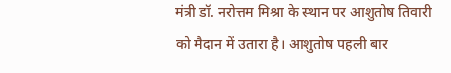मंत्री डॉ. नरोत्तम मिश्रा के स्थान पर आशुतोष तिवारी को मैदान में उतारा है। आशुतोष पहली बार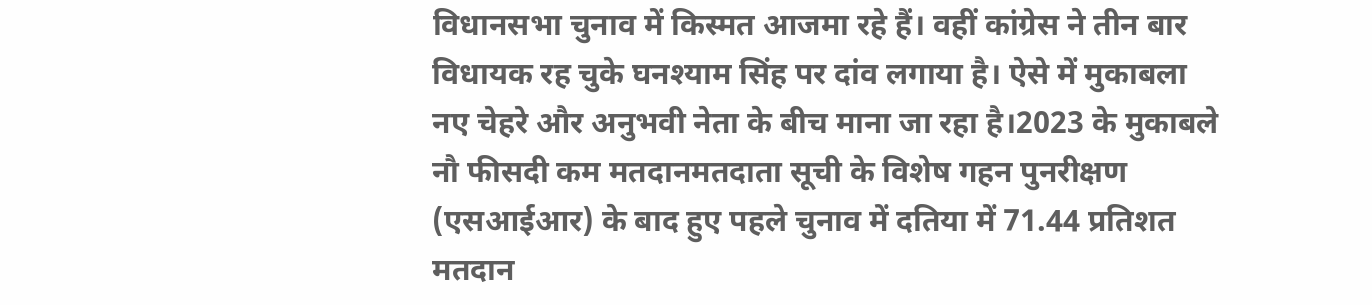विधानसभा चुनाव में किस्मत आजमा रहे हैं। वहीं कांग्रेस ने तीन बार विधायक रह चुके घनश्याम सिंह पर दांव लगाया है। ऐसे में मुकाबला नए चेहरे और अनुभवी नेता के बीच माना जा रहा है।2023 के मुकाबले नौ फीसदी कम मतदानमतदाता सूची के विशेष गहन पुनरीक्षण (एसआईआर) के बाद हुए पहले चुनाव में दतिया में 71.44 प्रतिशत मतदान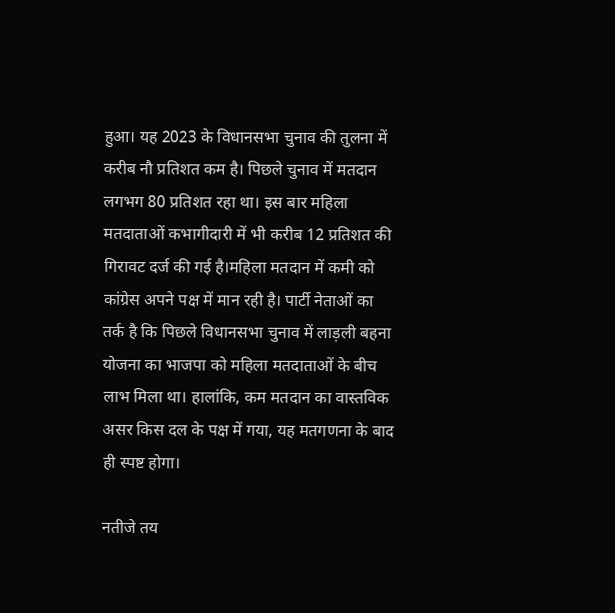हुआ। यह 2023 के विधानसभा चुनाव की तुलना में करीब नौ प्रतिशत कम है। पिछले चुनाव में मतदान लगभग 80 प्रतिशत रहा था। इस बार महिला मतदाताओं कभागीदारी में भी करीब 12 प्रतिशत की गिरावट दर्ज की गई है।महिला मतदान में कमी को कांग्रेस अपने पक्ष में मान रही है। पार्टी नेताओं का तर्क है कि पिछले विधानसभा चुनाव में लाड़ली बहना योजना का भाजपा को महिला मतदाताओं के बीच लाभ मिला था। हालांकि, कम मतदान का वास्तविक असर किस दल के पक्ष में गया, यह मतगणना के बाद ही स्पष्ट होगा।

नतीजे तय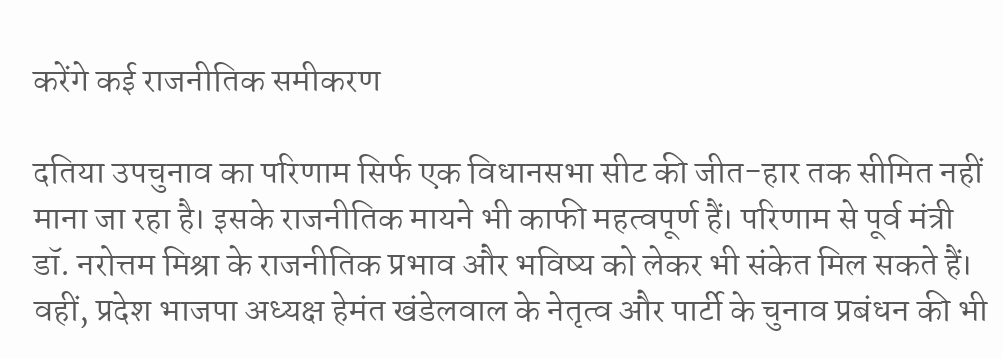करेंगे कई राजनीतिक समीकरण

दतिया उपचुनाव का परिणाम सिर्फ एक विधानसभा सीट की जीत-हार तक सीमित नहीं माना जा रहा है। इसके राजनीतिक मायने भी काफी महत्वपूर्ण हैं। परिणाम से पूर्व मंत्री डॉ. नरोत्तम मिश्रा के राजनीतिक प्रभाव और भविष्य को लेकर भी संकेत मिल सकते हैं। वहीं, प्रदेश भाजपा अध्यक्ष हेमंत खंडेलवाल के नेतृत्व और पार्टी के चुनाव प्रबंधन की भी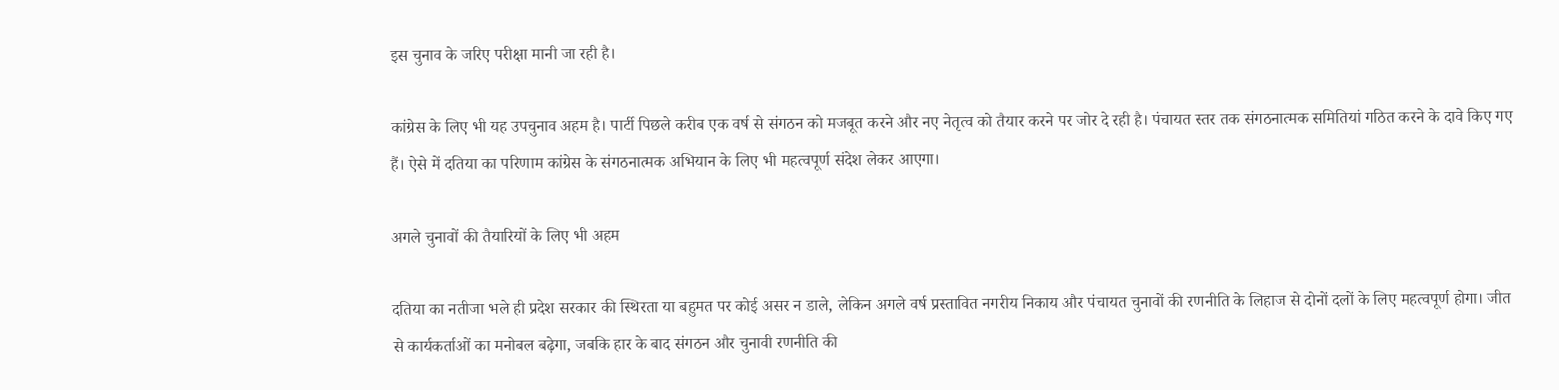इस चुनाव के जरिए परीक्षा मानी जा रही है।

कांग्रेस के लिए भी यह उपचुनाव अहम है। पार्टी पिछले करीब एक वर्ष से संगठन को मजबूत करने और नए नेतृत्व को तैयार करने पर जोर दे रही है। पंचायत स्तर तक संगठनात्मक समितियां गठित करने के दावे किए गए हैं। ऐसे में दतिया का परिणाम कांग्रेस के संगठनात्मक अभियान के लिए भी महत्वपूर्ण संदेश लेकर आएगा।

अगले चुनावों की तैयारियों के लिए भी अहम

दतिया का नतीजा भले ही प्रदेश सरकार की स्थिरता या बहुमत पर कोई असर न डाले, लेकिन अगले वर्ष प्रस्तावित नगरीय निकाय और पंचायत चुनावों की रणनीति के लिहाज से दोनों दलों के लिए महत्वपूर्ण होगा। जीत से कार्यकर्ताओं का मनोबल बढ़ेगा, जबकि हार के बाद संगठन और चुनावी रणनीति की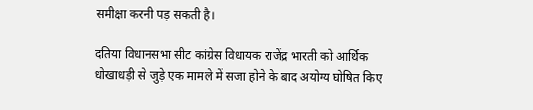समीक्षा करनी पड़ सकती है।

दतिया विधानसभा सीट कांग्रेस विधायक राजेंद्र भारती को आर्थिक धोखाधड़ी से जुड़े एक मामले में सजा होने के बाद अयोग्य घोषित किए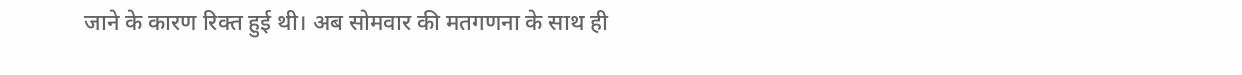जाने के कारण रिक्त हुई थी। अब सोमवार की मतगणना के साथ ही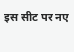इस सीट पर नए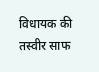विधायक की तस्वीर साफ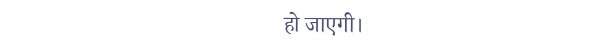हो जाएगी।